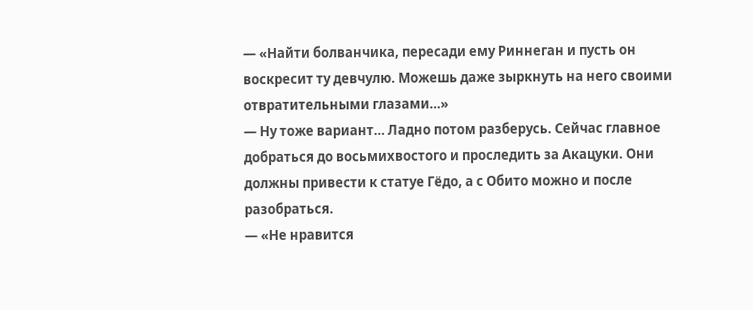— «Найти болванчика, пересади ему Риннеган и пусть он воскресит ту девчулю. Можешь даже зыркнуть на него своими отвратительными глазами…»
— Ну тоже вариант… Ладно потом разберусь. Сейчас главное добраться до восьмихвостого и проследить за Акацуки. Они должны привести к статуе Гёдо, а с Обито можно и после разобраться.
— «Не нравится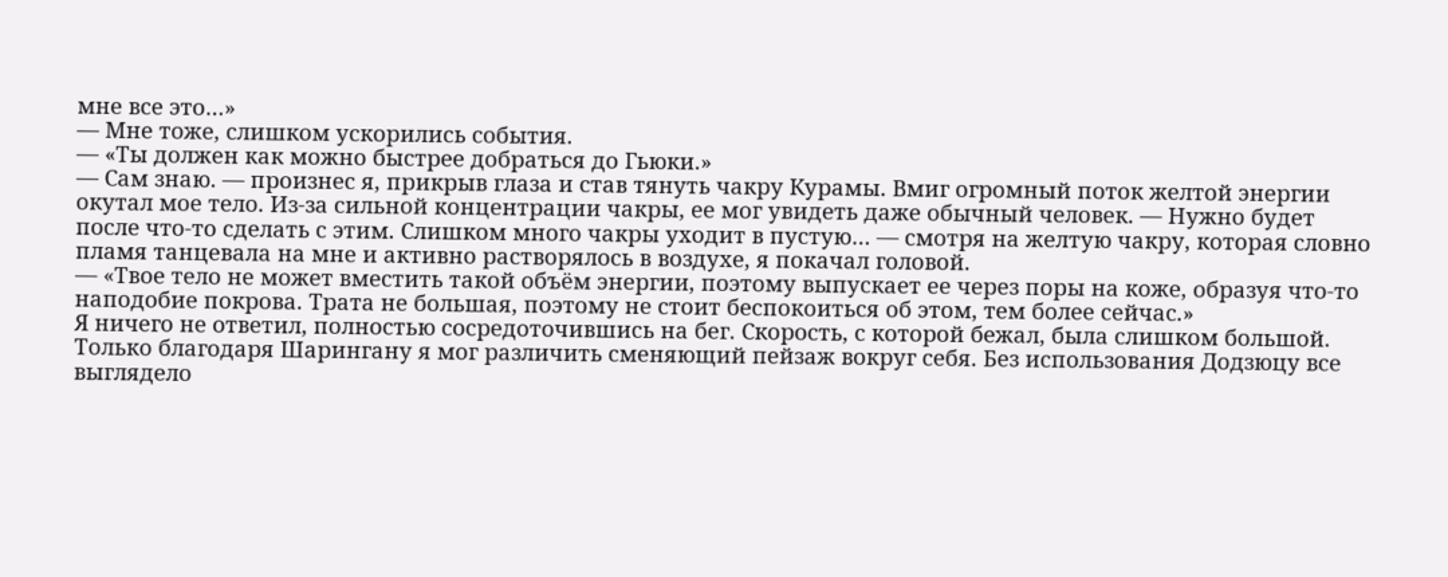мне все это…»
— Мне тоже, слишком ускорились события.
— «Ты должен как можно быстрее добраться до Гьюки.»
— Сам знаю. — произнес я, прикрыв глаза и став тянуть чакру Курамы. Вмиг огромный поток желтой энергии окутал мое тело. Из-за сильной концентрации чакры, ее мог увидеть даже обычный человек. — Нужно будет после что-то сделать с этим. Слишком много чакры уходит в пустую… — смотря на желтую чакру, которая словно пламя танцевала на мне и активно растворялось в воздухе, я покачал головой.
— «Твое тело не может вместить такой объём энергии, поэтому выпускает ее через поры на коже, образуя что-то наподобие покрова. Трата не большая, поэтому не стоит беспокоиться об этом, тем более сейчас.»
Я ничего не ответил, полностью сосредоточившись на бег. Скорость, с которой бежал, была слишком большой. Только благодаря Шарингану я мог различить сменяющий пейзаж вокруг себя. Без использования Додзюцу все выглядело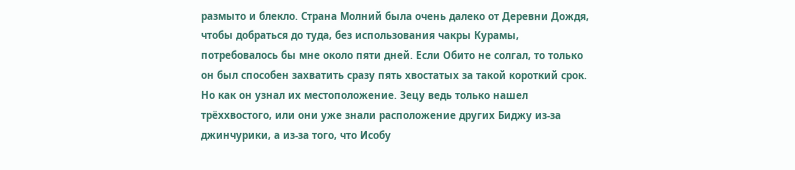размыто и блекло. Страна Молний была очень далеко от Деревни Дождя, чтобы добраться до туда, без использования чакры Курамы, потребовалось бы мне около пяти дней. Если Обито не солгал, то только он был способен захватить сразу пять хвостатых за такой короткий срок. Но как он узнал их местоположение. Зецу ведь только нашел трёххвостого, или они уже знали расположение других Биджу из-за джинчурики, а из-за того, что Исобу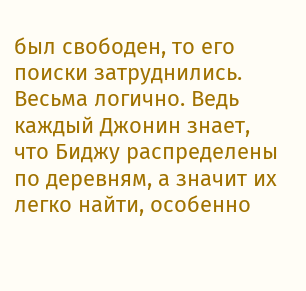был свободен, то его поиски затруднились. Весьма логично. Ведь каждый Джонин знает, что Биджу распределены по деревням, а значит их легко найти, особенно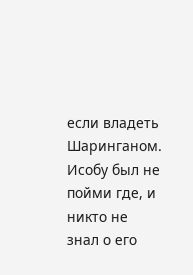если владеть Шаринганом. Исобу был не пойми где, и никто не знал о его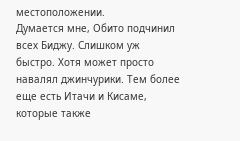местоположении.
Думается мне, Обито подчинил всех Биджу. Слишком уж быстро. Хотя может просто навалял джинчурики. Тем более еще есть Итачи и Кисаме, которые также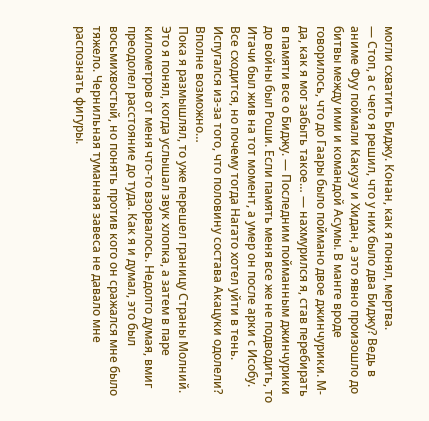могли схватить Биджу. Конан, как я понял, мертва.
— Стоп, а с чего я решил, что у них было два Биджу? Ведь в аниме Фуу поймали Какузу и Хидан, а это явно произошло до битвы между ими и командой Асумы. В манге вроде говорилось, что до Гаары было поймано двое джинчурики. М-да, как я мог забыть такое… — нахмурился я, став перебирать в памяти все о Биджу. — Последним пойманным джинчурики до войны был Роши. Если память меня все же не подводить, то Итачи был жив на тот момент, а умер он после арки с Исобу. Все сходится, но почему тогда Нагато хотел уйти в тень. Испугался из-за того, что половину состава Акацуки одолели? Вполне возможно…
Пока я размышлял, то уже перешел границу Страны Молний. Это я понял, когда услышал звук хлопка, а затем в паре километров от меня что-то взорвалось. Недолго думая, вмиг преодолел расстояние до туда. Как я и думал, это был восьмихвостый, но понять против кого он сражался мне было тяжело. Чернильная туманная завеса не давало мне распознать фигуры.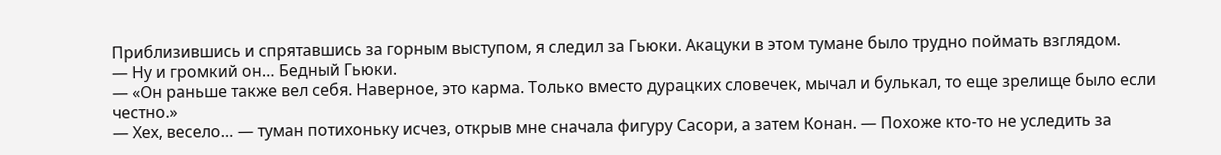Приблизившись и спрятавшись за горным выступом, я следил за Гьюки. Акацуки в этом тумане было трудно поймать взглядом.
— Ну и громкий он… Бедный Гьюки.
— «Он раньше также вел себя. Наверное, это карма. Только вместо дурацких словечек, мычал и булькал, то еще зрелище было если честно.»
— Хех, весело… — туман потихоньку исчез, открыв мне сначала фигуру Сасори, а затем Конан. — Похоже кто-то не уследить за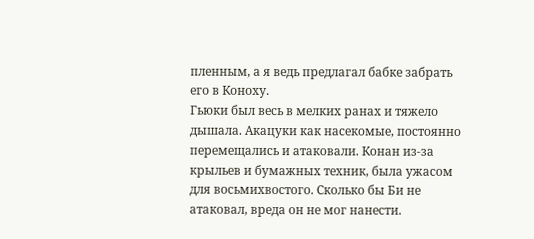пленным, а я ведь предлагал бабке забрать его в Коноху.
Гьюки был весь в мелких ранах и тяжело дышала. Акацуки как насекомые, постоянно перемещались и атаковали. Конан из-за крыльев и бумажных техник, была ужасом для восьмихвостого. Сколько бы Би не атаковал, вреда он не мог нанести.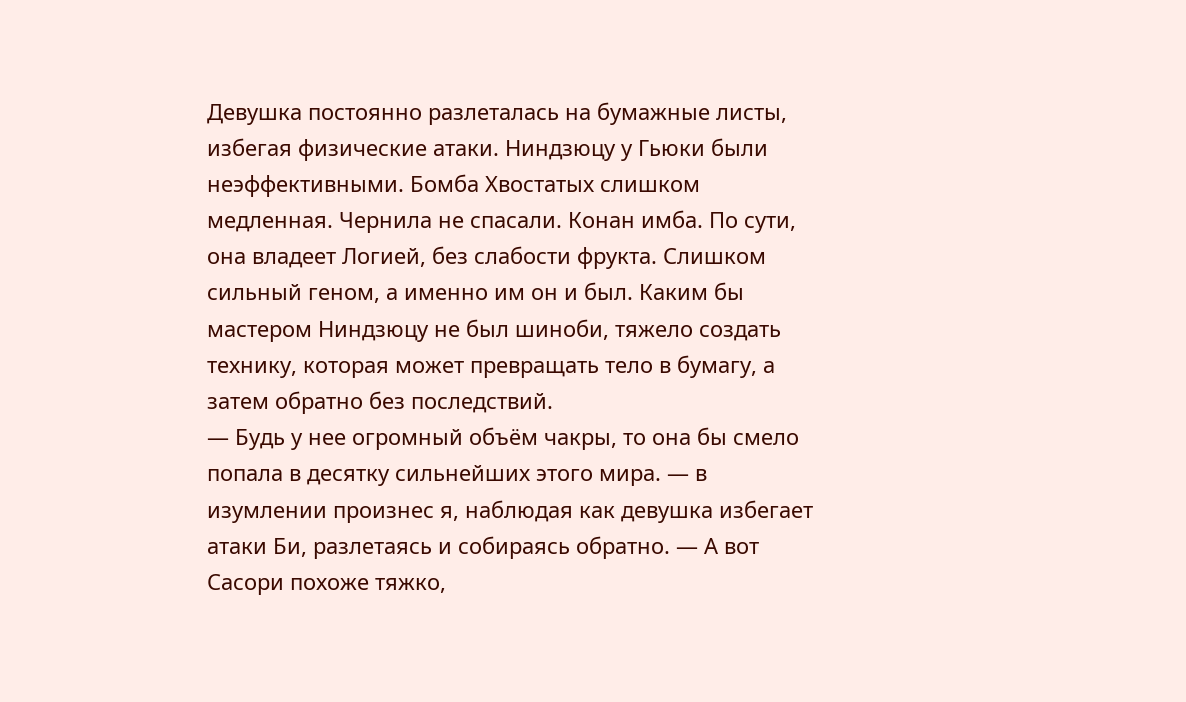Девушка постоянно разлеталась на бумажные листы, избегая физические атаки. Ниндзюцу у Гьюки были неэффективными. Бомба Хвостатых слишком медленная. Чернила не спасали. Конан имба. По сути, она владеет Логией, без слабости фрукта. Слишком сильный геном, а именно им он и был. Каким бы мастером Ниндзюцу не был шиноби, тяжело создать технику, которая может превращать тело в бумагу, а затем обратно без последствий.
— Будь у нее огромный объём чакры, то она бы смело попала в десятку сильнейших этого мира. — в изумлении произнес я, наблюдая как девушка избегает атаки Би, разлетаясь и собираясь обратно. — А вот Сасори похоже тяжко,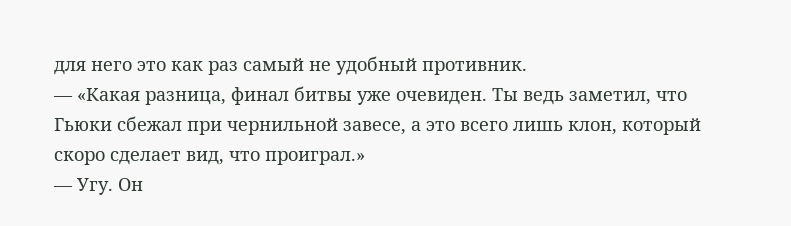для него это как раз самый не удобный противник.
— «Какая разница, финал битвы уже очевиден. Ты ведь заметил, что Гьюки сбежал при чернильной завесе, а это всего лишь клон, который скоро сделает вид, что проиграл.»
— Угу. Он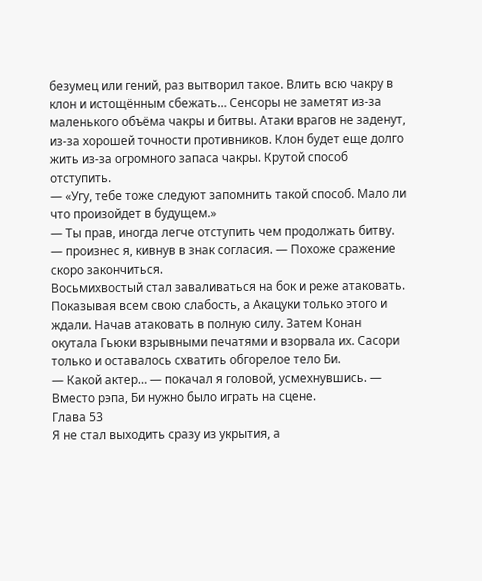безумец или гений, раз вытворил такое. Влить всю чакру в клон и истощённым сбежать… Сенсоры не заметят из-за маленького объёма чакры и битвы. Атаки врагов не заденут, из-за хорошей точности противников. Клон будет еще долго жить из-за огромного запаса чакры. Крутой способ отступить.
— «Угу, тебе тоже следуют запомнить такой способ. Мало ли что произойдет в будущем.»
— Ты прав, иногда легче отступить чем продолжать битву. — произнес я, кивнув в знак согласия. — Похоже сражение скоро закончиться.
Восьмихвостый стал заваливаться на бок и реже атаковать. Показывая всем свою слабость, а Акацуки только этого и ждали. Начав атаковать в полную силу. Затем Конан окутала Гьюки взрывными печатями и взорвала их. Сасори только и оставалось схватить обгорелое тело Би.
— Какой актер… — покачал я головой, усмехнувшись. — Вместо рэпа, Би нужно было играть на сцене.
Глава 53
Я не стал выходить сразу из укрытия, а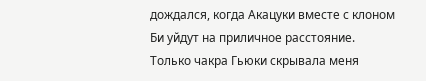дождался, когда Акацуки вместе с клоном Би уйдут на приличное расстояние. Только чакра Гьюки скрывала меня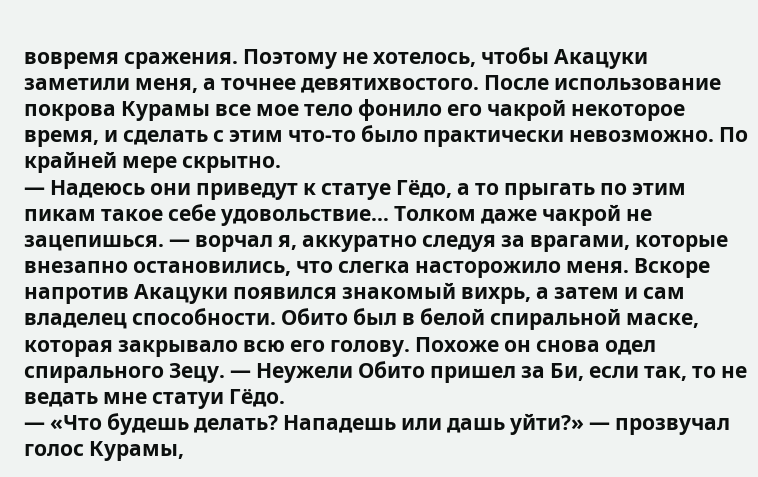вовремя сражения. Поэтому не хотелось, чтобы Акацуки заметили меня, а точнее девятихвостого. После использование покрова Курамы все мое тело фонило его чакрой некоторое время, и сделать с этим что-то было практически невозможно. По крайней мере скрытно.
— Надеюсь они приведут к статуе Гёдо, а то прыгать по этим пикам такое себе удовольствие… Толком даже чакрой не зацепишься. — ворчал я, аккуратно следуя за врагами, которые внезапно остановились, что слегка насторожило меня. Вскоре напротив Акацуки появился знакомый вихрь, а затем и сам владелец способности. Обито был в белой спиральной маске, которая закрывало всю его голову. Похоже он снова одел спирального Зецу. — Неужели Обито пришел за Би, если так, то не ведать мне статуи Гёдо.
— «Что будешь делать? Нападешь или дашь уйти?» — прозвучал голос Курамы,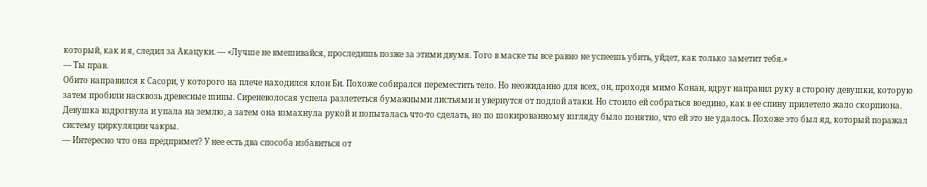который, как и я, следил за Акацуки. — «Лучше не вмешивайся, проследишь позже за этими двумя. Того в маске ты все равно не успеешь убить, уйдет, как только заметит тебя.»
— Ты прав.
Обито направился к Сасори, у которого на плече находился клон Би. Похоже собирался переместить тело. Но неожиданно для всех, он, проходя мимо Конан, вдруг направил руку в сторону девушки, которую затем пробили насквозь древесные шипы. Сиреневолосая успела разлететься бумажными листьями и увернутся от подлой атаки. Но стоило ей собраться воедино, как в ее спину прилетело жало скорпиона. Девушка вздрогнула и упала на землю, а затем она взмахнула рукой и попыталась что-то сделать, но по шокированному взгляду было понятно, что ей это не удалось. Похоже это был яд, который поражал систему циркуляции чакры.
— Интересно что она предпримет? У нее есть два способа избавиться от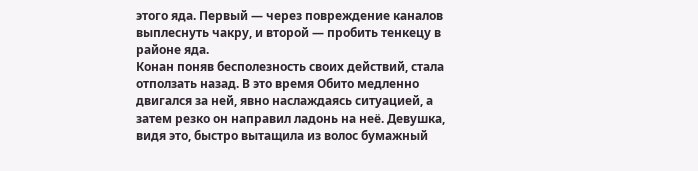этого яда. Первый — через повреждение каналов выплеснуть чакру, и второй — пробить тенкецу в районе яда.
Конан поняв бесполезность своих действий, стала отползать назад. В это время Обито медленно двигался за ней, явно наслаждаясь ситуацией, а затем резко он направил ладонь на неё. Девушка, видя это, быстро вытащила из волос бумажный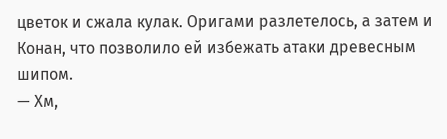цветок и сжала кулак. Оригами разлетелось, а затем и Конан, что позволило ей избежать атаки древесным шипом.
— Хм,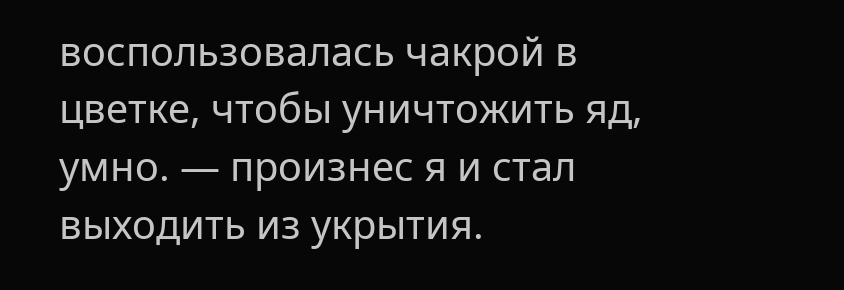воспользовалась чакрой в цветке, чтобы уничтожить яд, умно. — произнес я и стал выходить из укрытия.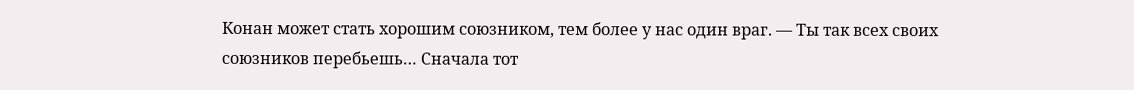Конан может стать хорошим союзником, тем более у нас один враг. — Ты так всех своих союзников перебьешь… Сначала тот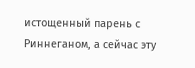истощенный парень с Риннеганом, а сейчас эту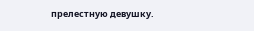прелестную девушку.